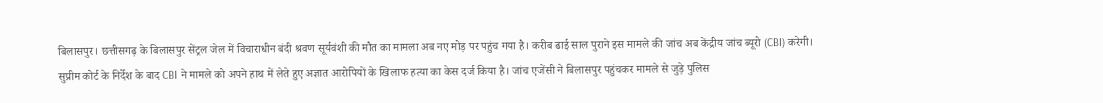बिलासपुर। छत्तीसगढ़ के बिलासपुर सेंट्रल जेल में विचाराधीन बंदी श्रवण सूर्यवंशी की मौत का मामला अब नए मोड़ पर पहुंच गया है। करीब ढाई साल पुराने इस मामले की जांच अब केंद्रीय जांच ब्यूरो (CBI) करेगी। सुप्रीम कोर्ट के निर्देश के बाद CBI ने मामले को अपने हाथ में लेते हुए अज्ञात आरोपियों के खिलाफ हत्या का केस दर्ज किया है। जांच एजेंसी ने बिलासपुर पहुंचकर मामले से जुड़े पुलिस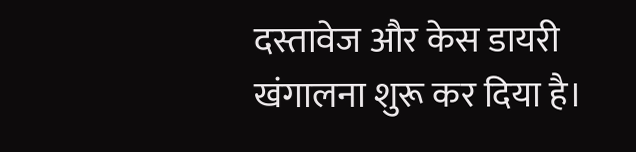दस्तावेज और केस डायरी खंगालना शुरू कर दिया है।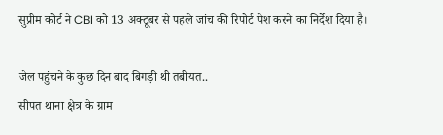सुप्रीम कोर्ट ने CBI को 13 अक्टूबर से पहले जांच की रिपोर्ट पेश करने का निर्देश दिया है।

जेल पहुंचने के कुछ दिन बाद बिगड़ी थी तबीयत..
सीपत थाना क्षेत्र के ग्राम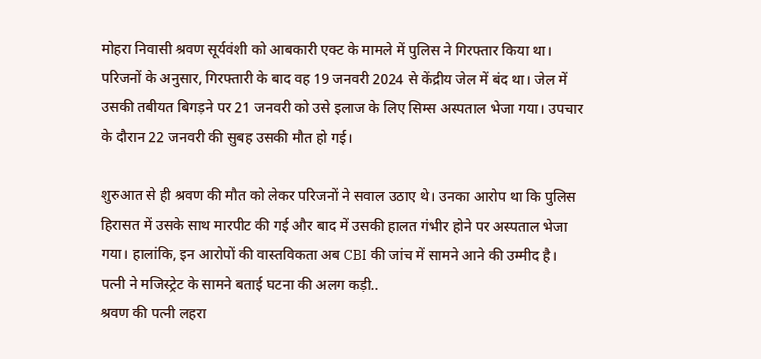मोहरा निवासी श्रवण सूर्यवंशी को आबकारी एक्ट के मामले में पुलिस ने गिरफ्तार किया था। परिजनों के अनुसार, गिरफ्तारी के बाद वह 19 जनवरी 2024 से केंद्रीय जेल में बंद था। जेल में उसकी तबीयत बिगड़ने पर 21 जनवरी को उसे इलाज के लिए सिम्स अस्पताल भेजा गया। उपचार के दौरान 22 जनवरी की सुबह उसकी मौत हो गई।

शुरुआत से ही श्रवण की मौत को लेकर परिजनों ने सवाल उठाए थे। उनका आरोप था कि पुलिस हिरासत में उसके साथ मारपीट की गई और बाद में उसकी हालत गंभीर होने पर अस्पताल भेजा गया। हालांकि, इन आरोपों की वास्तविकता अब CBI की जांच में सामने आने की उम्मीद है।
पत्नी ने मजिस्ट्रेट के सामने बताई घटना की अलग कड़ी..
श्रवण की पत्नी लहरा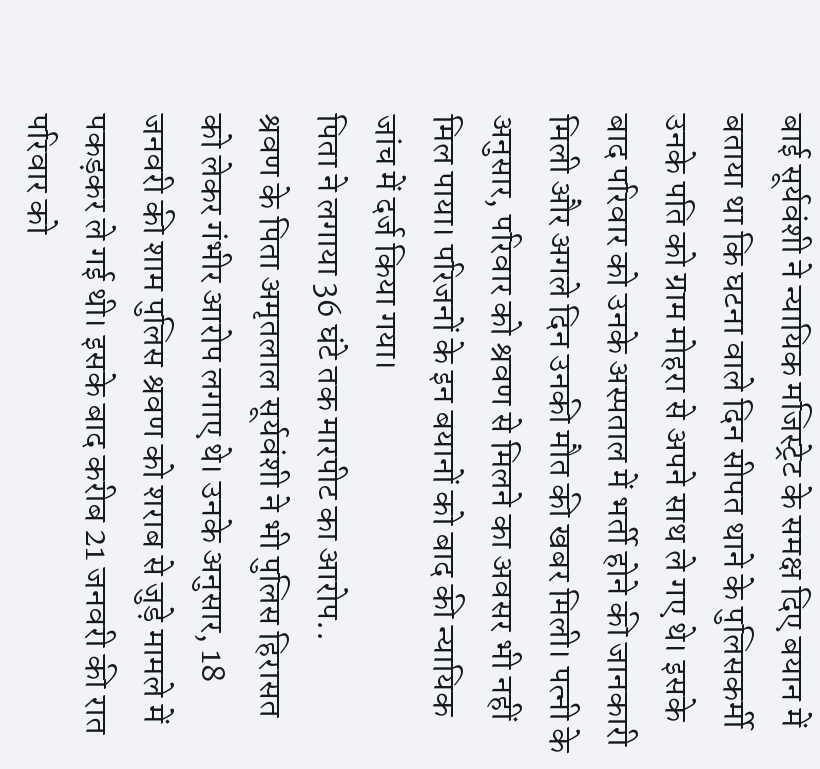बाई सूर्यवंशी ने न्यायिक मजिस्ट्रेट के समक्ष दिए बयान में बताया था कि घटना वाले दिन सीपत थाने के पुलिसकर्मी उनके पति को ग्राम मोहरा से अपने साथ ले गए थे। इसके बाद परिवार को उनके अस्पताल में भर्ती होने की जानकारी मिली और अगले दिन उनकी मौत की खबर मिली। पत्नी के अनुसार, परिवार को श्रवण से मिलने का अवसर भी नहीं मिल पाया। परिजनों के इन बयानों को बाद की न्यायिक जांच में दर्ज किया गया।
पिता ने लगाया 36 घंटे तक मारपीट का आरोप..
श्रवण के पिता अमृतलाल सूर्यवंशी ने भी पुलिस हिरासत को लेकर गंभीर आरोप लगाए थे। उनके अनुसार, 18 जनवरी की शाम पुलिस श्रवण को शराब से जुड़े मामले में पकड़कर ले गई थी। इसके बाद करीब 21 जनवरी की रात परिवार को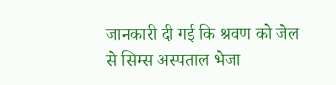जानकारी दी गई कि श्रवण को जेल से सिम्स अस्पताल भेजा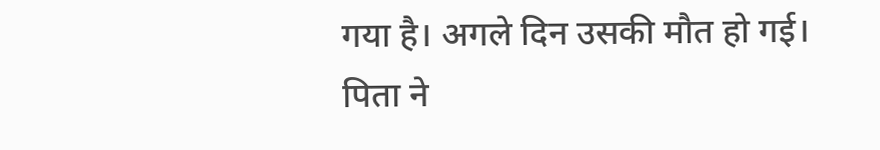गया है। अगले दिन उसकी मौत हो गई।
पिता ने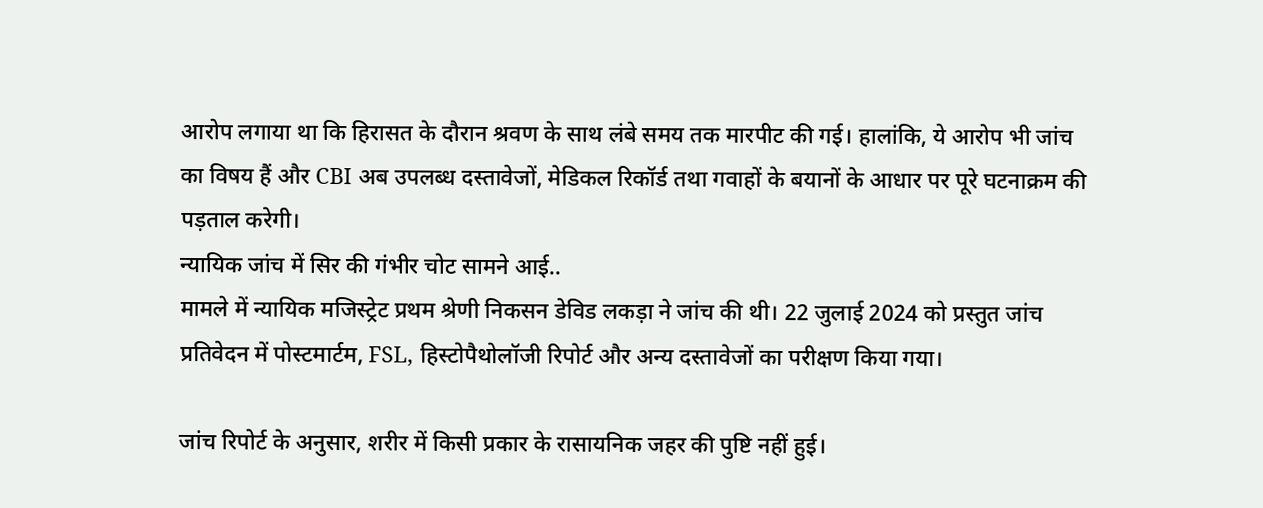आरोप लगाया था कि हिरासत के दौरान श्रवण के साथ लंबे समय तक मारपीट की गई। हालांकि, ये आरोप भी जांच का विषय हैं और CBI अब उपलब्ध दस्तावेजों, मेडिकल रिकॉर्ड तथा गवाहों के बयानों के आधार पर पूरे घटनाक्रम की पड़ताल करेगी।
न्यायिक जांच में सिर की गंभीर चोट सामने आई..
मामले में न्यायिक मजिस्ट्रेट प्रथम श्रेणी निकसन डेविड लकड़ा ने जांच की थी। 22 जुलाई 2024 को प्रस्तुत जांच प्रतिवेदन में पोस्टमार्टम, FSL, हिस्टोपैथोलॉजी रिपोर्ट और अन्य दस्तावेजों का परीक्षण किया गया।

जांच रिपोर्ट के अनुसार, शरीर में किसी प्रकार के रासायनिक जहर की पुष्टि नहीं हुई।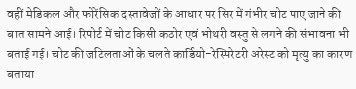वहीं मेडिकल और फोरेंसिक दस्तावेजों के आधार पर सिर में गंभीर चोट पाए जाने की बात सामने आई। रिपोर्ट में चोट किसी कठोर एवं भोथरी वस्तु से लगने की संभावना भी बताई गई। चोट की जटिलताओं के चलते कार्डियो-रेस्पिरेटरी अरेस्ट को मृत्यु का कारण बताया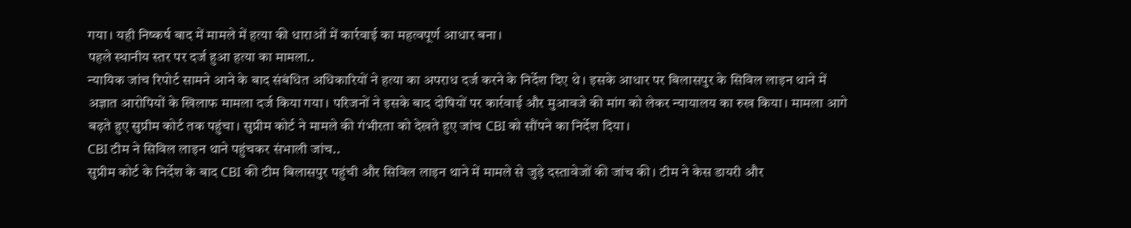गया। यही निष्कर्ष बाद में मामले में हत्या की धाराओं में कार्रवाई का महत्वपूर्ण आधार बना।
पहले स्थानीय स्तर पर दर्ज हुआ हत्या का मामला..
न्यायिक जांच रिपोर्ट सामने आने के बाद संबंधित अधिकारियों ने हत्या का अपराध दर्ज करने के निर्देश दिए थे। इसके आधार पर बिलासपुर के सिविल लाइन थाने में अज्ञात आरोपियों के खिलाफ मामला दर्ज किया गया। परिजनों ने इसके बाद दोषियों पर कार्रवाई और मुआवजे की मांग को लेकर न्यायालय का रुख किया। मामला आगे बढ़ते हुए सुप्रीम कोर्ट तक पहुंचा। सुप्रीम कोर्ट ने मामले की गंभीरता को देखते हुए जांच CBI को सौंपने का निर्देश दिया।
CBI टीम ने सिविल लाइन थाने पहुंचकर संभाली जांच..
सुप्रीम कोर्ट के निर्देश के बाद CBI की टीम बिलासपुर पहुंची और सिविल लाइन थाने में मामले से जुड़े दस्तावेजों की जांच की। टीम ने केस डायरी और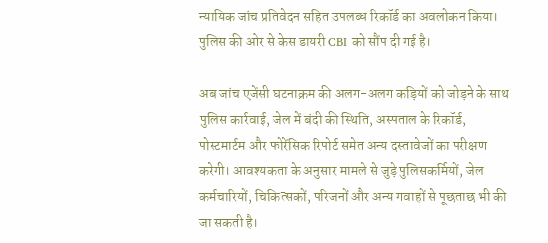न्यायिक जांच प्रतिवेदन सहित उपलब्ध रिकॉर्ड का अवलोकन किया। पुलिस की ओर से केस डायरी CBI को सौंप दी गई है।

अब जांच एजेंसी घटनाक्रम की अलग-अलग कड़ियों को जोड़ने के साथ पुलिस कार्रवाई, जेल में बंदी की स्थिति, अस्पताल के रिकॉर्ड, पोस्टमार्टम और फोरेंसिक रिपोर्ट समेत अन्य दस्तावेजों का परीक्षण करेगी। आवश्यकता के अनुसार मामले से जुड़े पुलिसकर्मियों, जेल कर्मचारियों, चिकित्सकों, परिजनों और अन्य गवाहों से पूछताछ भी की जा सकती है।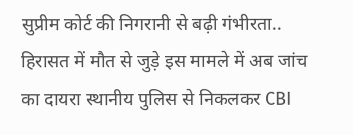सुप्रीम कोर्ट की निगरानी से बढ़ी गंभीरता..
हिरासत में मौत से जुड़े इस मामले में अब जांच का दायरा स्थानीय पुलिस से निकलकर CBI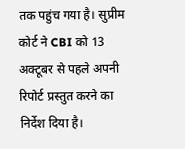तक पहुंच गया है। सुप्रीम कोर्ट ने CBI को 13 अक्टूबर से पहले अपनी रिपोर्ट प्रस्तुत करने का निर्देश दिया है।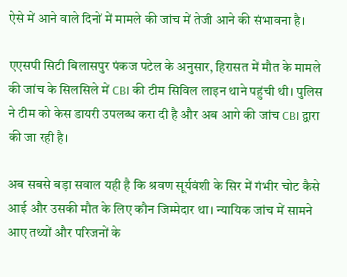ऐसे में आने वाले दिनों में मामले की जांच में तेजी आने की संभावना है।

एएसपी सिटी बिलासपुर पंकज पटेल के अनुसार, हिरासत में मौत के मामले की जांच के सिलसिले में CBI की टीम सिविल लाइन थाने पहुंची थी। पुलिस ने टीम को केस डायरी उपलब्ध करा दी है और अब आगे की जांच CBI द्वारा की जा रही है।

अब सबसे बड़ा सवाल यही है कि श्रवण सूर्यवंशी के सिर में गंभीर चोट कैसे आई और उसकी मौत के लिए कौन जिम्मेदार था। न्यायिक जांच में सामने आए तथ्यों और परिजनों के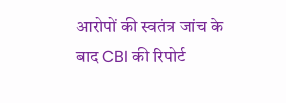आरोपों की स्वतंत्र जांच के बाद CBI की रिपोर्ट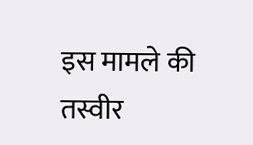इस मामले की तस्वीर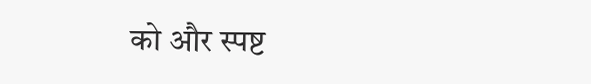को और स्पष्ट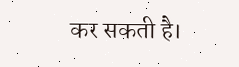कर सकती है।